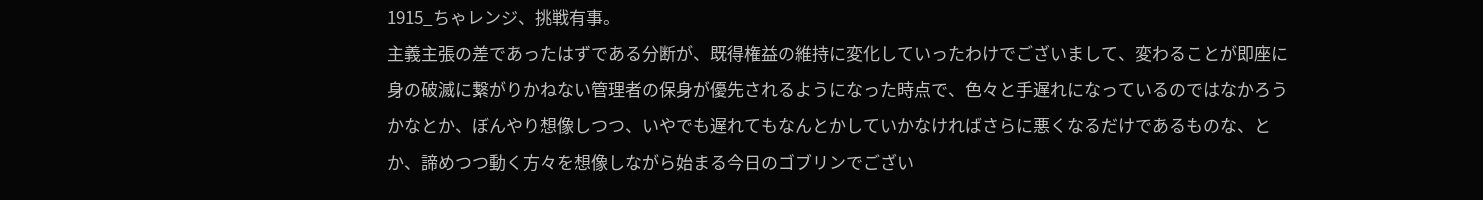1915_ちゃレンジ、挑戦有事。
主義主張の差であったはずである分断が、既得権益の維持に変化していったわけでございまして、変わることが即座に身の破滅に繋がりかねない管理者の保身が優先されるようになった時点で、色々と手遅れになっているのではなかろうかなとか、ぼんやり想像しつつ、いやでも遅れてもなんとかしていかなければさらに悪くなるだけであるものな、とか、諦めつつ動く方々を想像しながら始まる今日のゴブリンでござい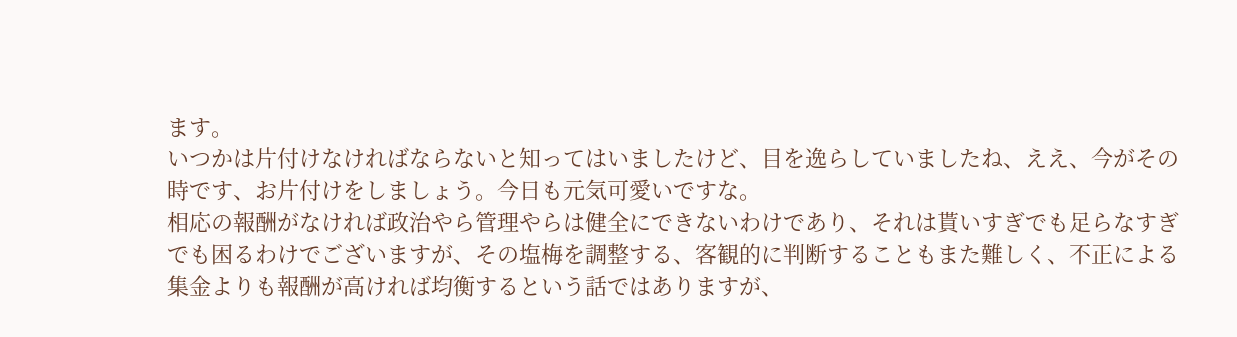ます。
いつかは片付けなければならないと知ってはいましたけど、目を逸らしていましたね、ええ、今がその時です、お片付けをしましょう。今日も元気可愛いですな。
相応の報酬がなければ政治やら管理やらは健全にできないわけであり、それは貰いすぎでも足らなすぎでも困るわけでございますが、その塩梅を調整する、客観的に判断することもまた難しく、不正による集金よりも報酬が高ければ均衡するという話ではありますが、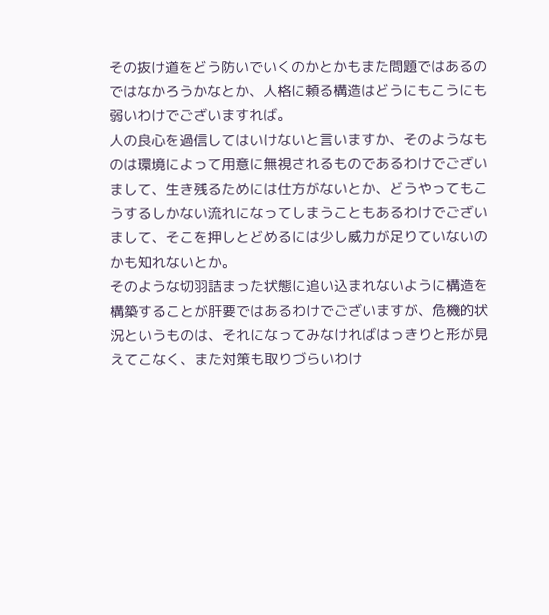その抜け道をどう防いでいくのかとかもまた問題ではあるのではなかろうかなとか、人格に頼る構造はどうにもこうにも弱いわけでございますれば。
人の良心を過信してはいけないと言いますか、そのようなものは環境によって用意に無視されるものであるわけでございまして、生き残るためには仕方がないとか、どうやってもこうするしかない流れになってしまうこともあるわけでございまして、そこを押しとどめるには少し威力が足りていないのかも知れないとか。
そのような切羽詰まった状態に追い込まれないように構造を構築することが肝要ではあるわけでございますが、危機的状況というものは、それになってみなければはっきりと形が見えてこなく、また対策も取りづらいわけ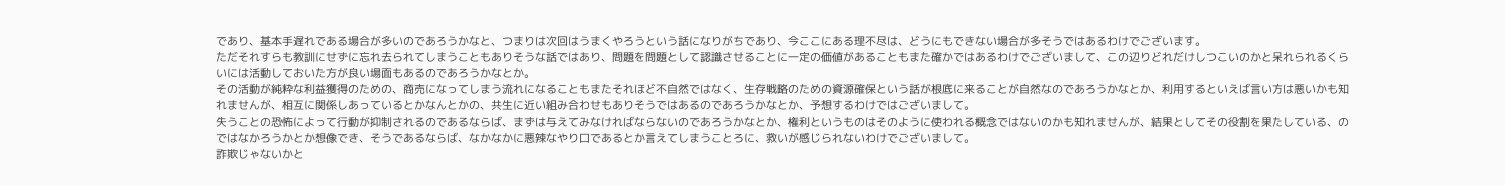であり、基本手遅れである場合が多いのであろうかなと、つまりは次回はうまくやろうという話になりがちであり、今ここにある理不尽は、どうにもできない場合が多そうではあるわけでございます。
ただそれすらも教訓にせずに忘れ去られてしまうこともありそうな話ではあり、問題を問題として認識させることに一定の価値があることもまた確かではあるわけでございまして、この辺りどれだけしつこいのかと呆れられるくらいには活動しておいた方が良い場面もあるのであろうかなとか。
その活動が純粋な利益獲得のための、商売になってしまう流れになることもまたそれほど不自然ではなく、生存戦略のための資源確保という話が根底に来ることが自然なのであろうかなとか、利用するといえば言い方は悪いかも知れませんが、相互に関係しあっているとかなんとかの、共生に近い組み合わせもありそうではあるのであろうかなとか、予想するわけではございまして。
失うことの恐怖によって行動が抑制されるのであるならば、まずは与えてみなければならないのであろうかなとか、権利というものはそのように使われる概念ではないのかも知れませんが、結果としてその役割を果たしている、のではなかろうかとか想像でき、そうであるならば、なかなかに悪辣なやり口であるとか言えてしまうことろに、救いが感じられないわけでございまして。
詐欺じゃないかと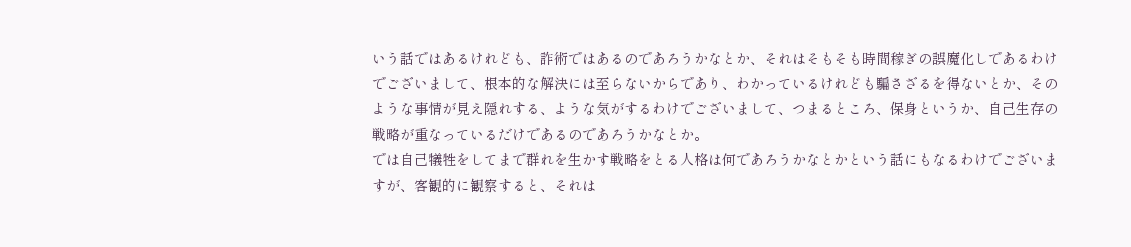いう話ではあるけれども、詐術ではあるのであろうかなとか、それはそもそも時間稼ぎの誤魔化しであるわけでございまして、根本的な解決には至らないからであり、わかっているけれども騙さざるを得ないとか、そのような事情が見え隠れする、ような気がするわけでございまして、つまるところ、保身というか、自己生存の戦略が重なっているだけであるのであろうかなとか。
では自己犠牲をしてまで群れを生かす戦略をとる人格は何であろうかなとかという話にもなるわけでございますが、客観的に観察すると、それは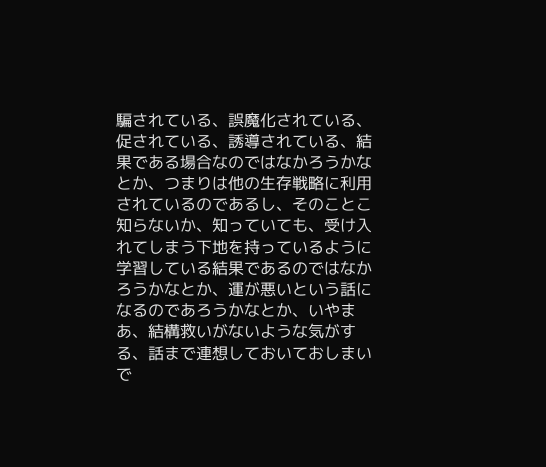騙されている、誤魔化されている、促されている、誘導されている、結果である場合なのではなかろうかなとか、つまりは他の生存戦略に利用されているのであるし、そのことこ知らないか、知っていても、受け入れてしまう下地を持っているように学習している結果であるのではなかろうかなとか、運が悪いという話になるのであろうかなとか、いやまあ、結構救いがないような気がする、話まで連想しておいておしまいで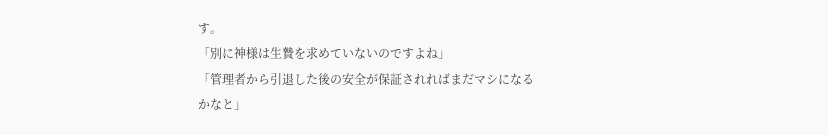す。
「別に神様は生贄を求めていないのですよね」
「管理者から引退した後の安全が保証されればまだマシになるかなと」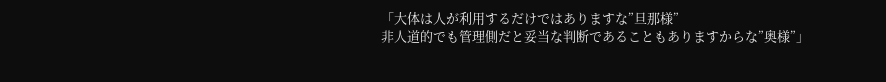「大体は人が利用するだけではありますな”旦那様”
非人道的でも管理側だと妥当な判断であることもありますからな”奥様”」